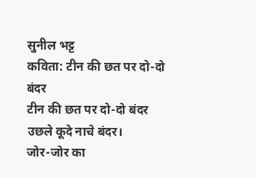सुनील भट्ट
कविता: टीन की छत पर दो-दो बंदर
टीन की छत पर दो-दो बंदर
उछले कूदे नाचे बंदर।
जोर-जोर का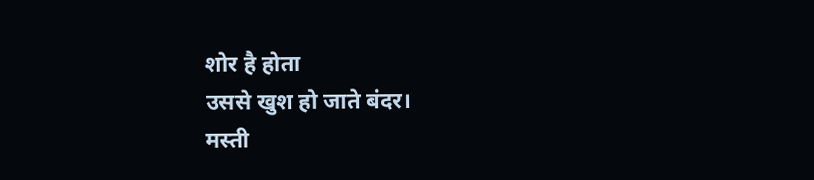शोर है होता
उससे खुश हो जाते बंदर।
मस्ती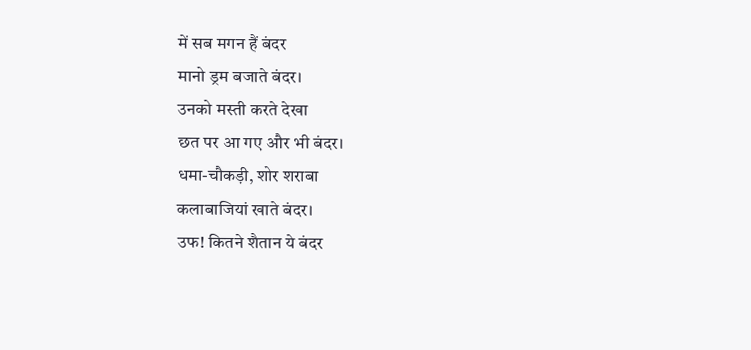में सब मगन हैं बंदर
मानो ड्रम बजाते बंदर।
उनको मस्ती करते देखा
छत पर आ गए और भी बंदर।
धमा-चौकड़ी, शोर शराबा
कलाबाजियां खाते बंदर।
उफ! कितने शैतान ये बंदर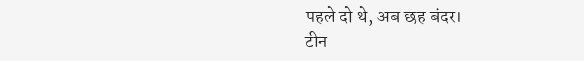पहले दो थे, अब छह बंदर।
टीन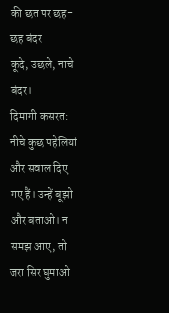की छत पर छह-छह बंदर
कूदे, उछले, नाचे बंदर।
दिमागी कसरत: नीचे कुछ पहेलियां और सवाल दिए गए हैं। उन्हें बूझो और बताओ। न समझ आए, तो जरा सिर घुमाओ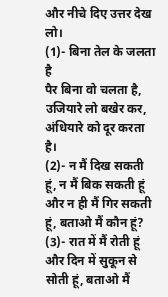और नीचे दिए उत्तर देख लो।
(1)- बिना तेल के जलता है
पैर बिना वो चलता है,
उजियारे लो बखेर कर,
अंधियारे को दूर करता है।
(2)- न मैं दिख सकती हूं, न मैं बिक सकती हूं और न ही मैं गिर सकती हूं, बताओ मैं कौन हूं?
(3)- रात में मैं रोती हूं और दिन में सुकून से सोती हूं, बताओ मैं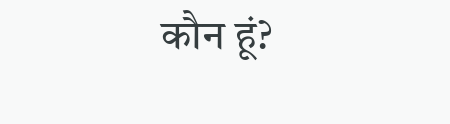कौन हूं?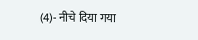(4)- नीचे दिया गया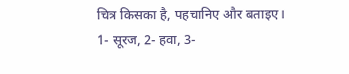चित्र किसका है, पहचानिए और बताइए।
1- सूरज, 2- हवा, 3-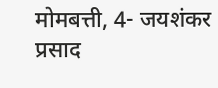मोमबत्ती, 4- जयशंकर प्रसाद